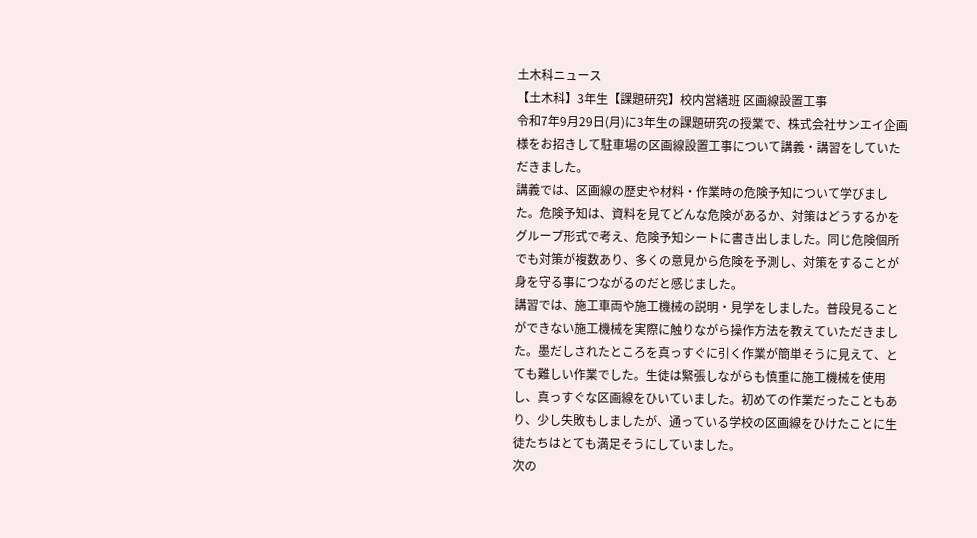土木科ニュース
【土木科】3年生【課題研究】校内営繕班 区画線設置工事
令和7年9月29日(月)に3年生の課題研究の授業で、株式会社サンエイ企画様をお招きして駐車場の区画線設置工事について講義・講習をしていただきました。
講義では、区画線の歴史や材料・作業時の危険予知について学びました。危険予知は、資料を見てどんな危険があるか、対策はどうするかをグループ形式で考え、危険予知シートに書き出しました。同じ危険個所でも対策が複数あり、多くの意見から危険を予測し、対策をすることが身を守る事につながるのだと感じました。
講習では、施工車両や施工機械の説明・見学をしました。普段見ることができない施工機械を実際に触りながら操作方法を教えていただきました。墨だしされたところを真っすぐに引く作業が簡単そうに見えて、とても難しい作業でした。生徒は緊張しながらも慎重に施工機械を使用し、真っすぐな区画線をひいていました。初めての作業だったこともあり、少し失敗もしましたが、通っている学校の区画線をひけたことに生徒たちはとても満足そうにしていました。
次の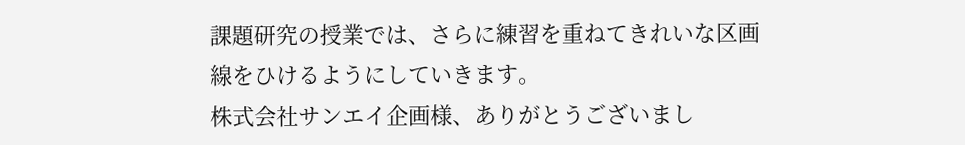課題研究の授業では、さらに練習を重ねてきれいな区画線をひけるようにしていきます。
株式会社サンエイ企画様、ありがとうございまし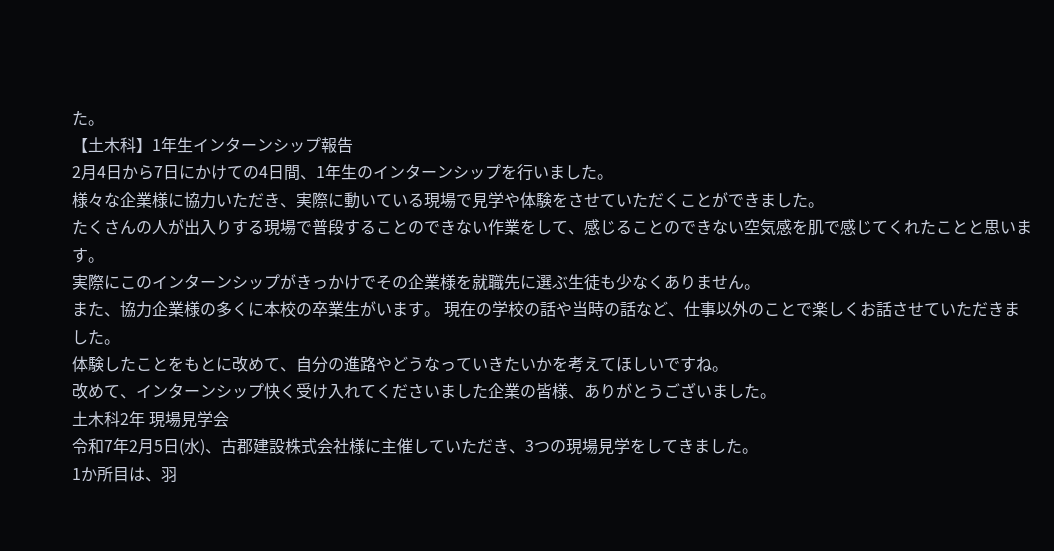た。
【土木科】1年生インターンシップ報告
2月4日から7日にかけての4日間、1年生のインターンシップを行いました。
様々な企業様に協力いただき、実際に動いている現場で見学や体験をさせていただくことができました。
たくさんの人が出入りする現場で普段することのできない作業をして、感じることのできない空気感を肌で感じてくれたことと思います。
実際にこのインターンシップがきっかけでその企業様を就職先に選ぶ生徒も少なくありません。
また、協力企業様の多くに本校の卒業生がいます。 現在の学校の話や当時の話など、仕事以外のことで楽しくお話させていただきました。
体験したことをもとに改めて、自分の進路やどうなっていきたいかを考えてほしいですね。
改めて、インターンシップ快く受け入れてくださいました企業の皆様、ありがとうございました。
土木科2年 現場見学会
令和7年2月5日(水)、古郡建設株式会社様に主催していただき、3つの現場見学をしてきました。
1か所目は、羽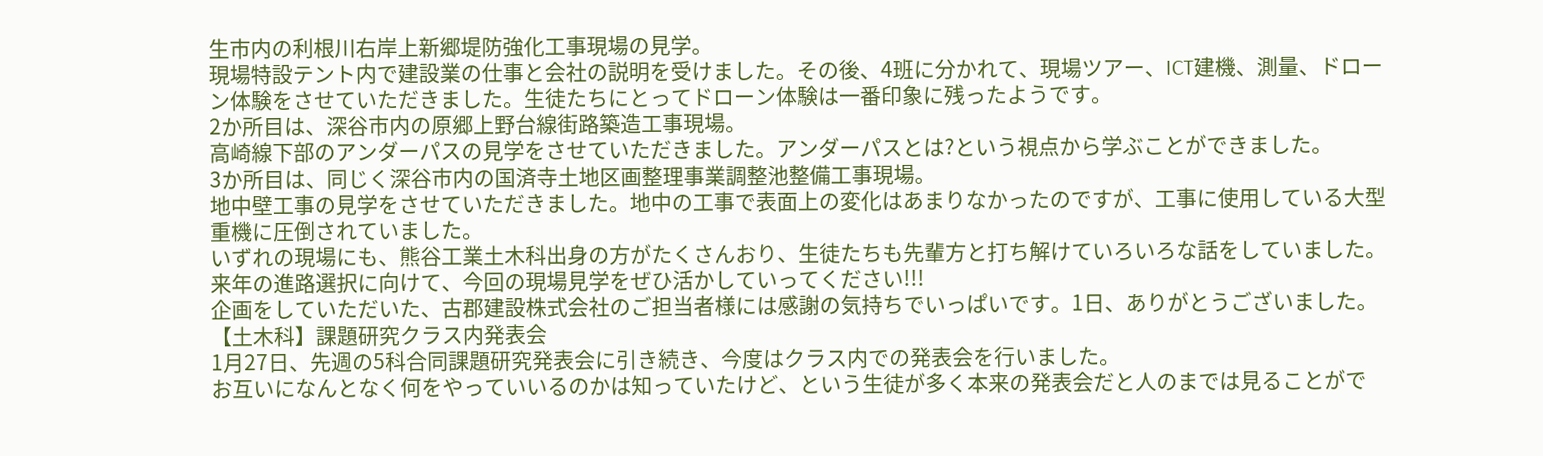生市内の利根川右岸上新郷堤防強化工事現場の見学。
現場特設テント内で建設業の仕事と会社の説明を受けました。その後、4班に分かれて、現場ツアー、ICT建機、測量、ドローン体験をさせていただきました。生徒たちにとってドローン体験は一番印象に残ったようです。
2か所目は、深谷市内の原郷上野台線街路築造工事現場。
高崎線下部のアンダーパスの見学をさせていただきました。アンダーパスとは?という視点から学ぶことができました。
3か所目は、同じく深谷市内の国済寺土地区画整理事業調整池整備工事現場。
地中壁工事の見学をさせていただきました。地中の工事で表面上の変化はあまりなかったのですが、工事に使用している大型重機に圧倒されていました。
いずれの現場にも、熊谷工業土木科出身の方がたくさんおり、生徒たちも先輩方と打ち解けていろいろな話をしていました。来年の進路選択に向けて、今回の現場見学をぜひ活かしていってください!!!
企画をしていただいた、古郡建設株式会社のご担当者様には感謝の気持ちでいっぱいです。1日、ありがとうございました。
【土木科】課題研究クラス内発表会
1月27日、先週の5科合同課題研究発表会に引き続き、今度はクラス内での発表会を行いました。
お互いになんとなく何をやっていいるのかは知っていたけど、という生徒が多く本来の発表会だと人のまでは見ることがで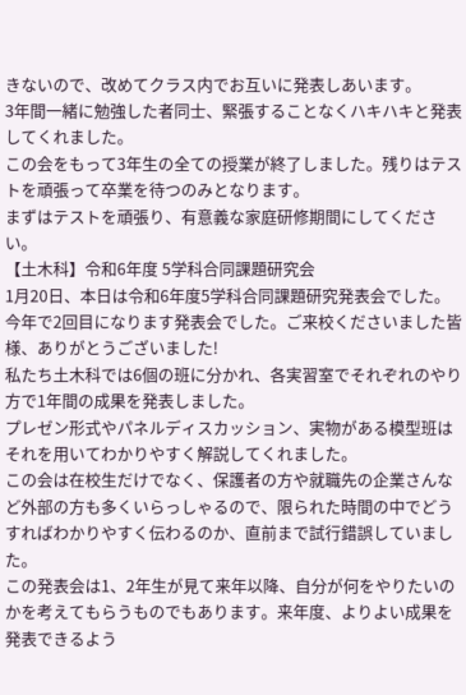きないので、改めてクラス内でお互いに発表しあいます。
3年間一緒に勉強した者同士、緊張することなくハキハキと発表してくれました。
この会をもって3年生の全ての授業が終了しました。残りはテストを頑張って卒業を待つのみとなります。
まずはテストを頑張り、有意義な家庭研修期間にしてください。
【土木科】令和6年度 5学科合同課題研究会
1月20日、本日は令和6年度5学科合同課題研究発表会でした。
今年で2回目になります発表会でした。ご来校くださいました皆様、ありがとうございました!
私たち土木科では6個の班に分かれ、各実習室でそれぞれのやり方で1年間の成果を発表しました。
プレゼン形式やパネルディスカッション、実物がある模型班はそれを用いてわかりやすく解説してくれました。
この会は在校生だけでなく、保護者の方や就職先の企業さんなど外部の方も多くいらっしゃるので、限られた時間の中でどうすればわかりやすく伝わるのか、直前まで試行錯誤していました。
この発表会は1、2年生が見て来年以降、自分が何をやりたいのかを考えてもらうものでもあります。来年度、よりよい成果を発表できるよう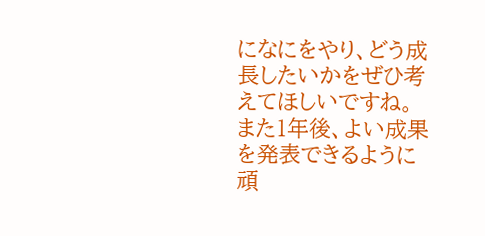になにをやり、どう成長したいかをぜひ考えてほしいですね。
また1年後、よい成果を発表できるように頑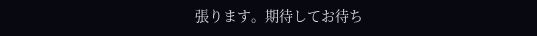張ります。期待してお待ち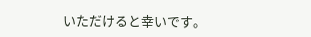いただけると幸いです。